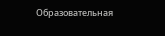Образовательная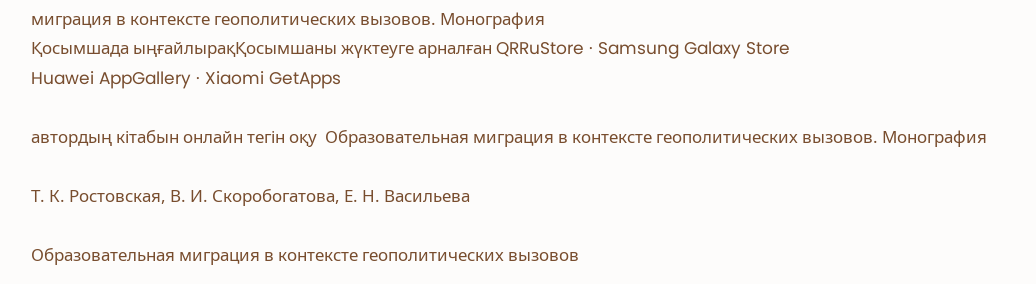миграция в контексте геополитических вызовов. Монография
Қосымшада ыңғайлырақҚосымшаны жүктеуге арналған QRRuStore · Samsung Galaxy Store
Huawei AppGallery · Xiaomi GetApps

автордың кітабын онлайн тегін оқу  Образовательная миграция в контексте геополитических вызовов. Монография

Т. К. Ростовская, В. И. Скоробогатова, Е. Н. Васильева

Образовательная миграция в контексте геополитических вызовов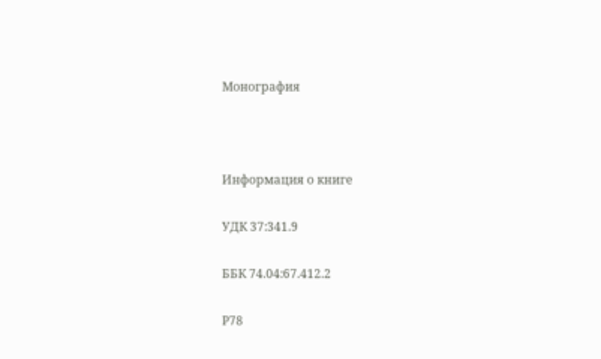Монография



Информация о книге

УДК 37:341.9

ББК 74.04:67.412.2

Р78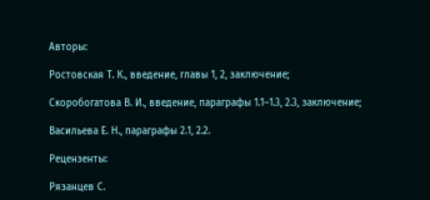Авторы:

Ростовская Т. К., введение, главы 1, 2, заключение;

Скоробогатова В. И., введение, параграфы 1.1–1.3, 2.3, заключение;

Васильева Е. Н., параграфы 2.1, 2.2.

Рецензенты:

Рязанцев С.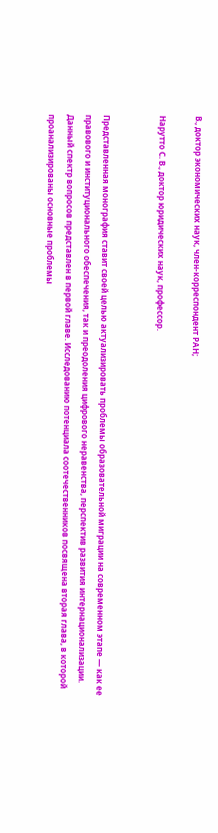В., доктор экономических наук, член-корреспондент РАН;

Нарутто С. В., доктор юридических наук, профессор.


Представленная монография ставит своей целью актуализировать проблемы образовательной миграции на современном этапе — как ее правового и институционального обеспечения, так и преодоления цифрового неравенства, перспектив развития интернационализации. Данный спектр вопросов представлен в первой главе. Исследованию потенциала соотечественников посвящена вторая глава, в которой проанализированы основные проблемы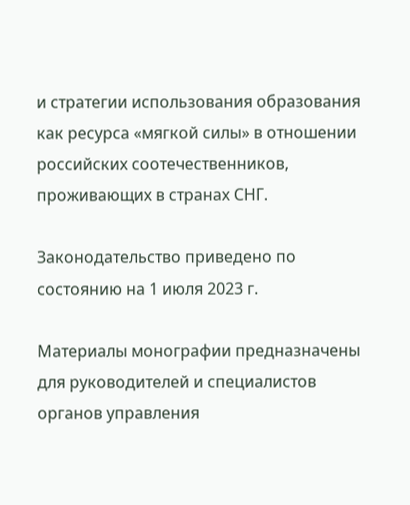и стратегии использования образования как ресурса «мягкой силы» в отношении российских соотечественников, проживающих в странах СНГ.

Законодательство приведено по состоянию на 1 июля 2023 г.

Материалы монографии предназначены для руководителей и специалистов органов управления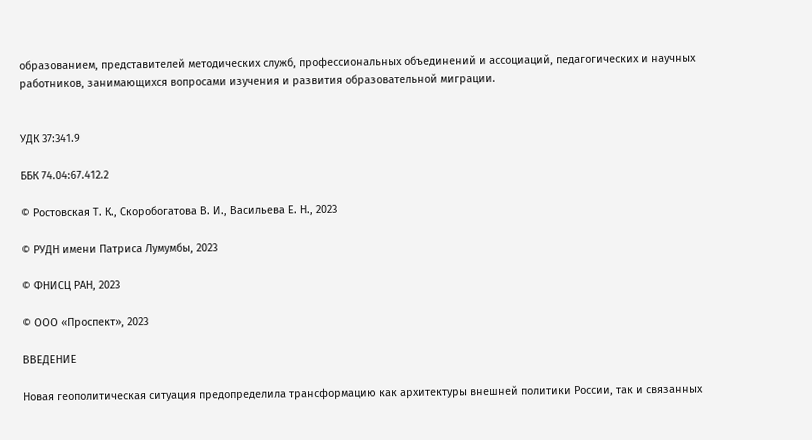образованием, представителей методических служб, профессиональных объединений и ассоциаций, педагогических и научных работников, занимающихся вопросами изучения и развития образовательной миграции.


УДК 37:341.9

ББК 74.04:67.412.2

© Ростовская Т. К., Скоробогатова В. И., Васильева Е. Н., 2023

© РУДН имени Патриса Лумумбы, 2023

© ФНИСЦ РАН, 2023

© ООО «Проспект», 2023

ВВЕДЕНИЕ

Новая геополитическая ситуация предопределила трансформацию как архитектуры внешней политики России, так и связанных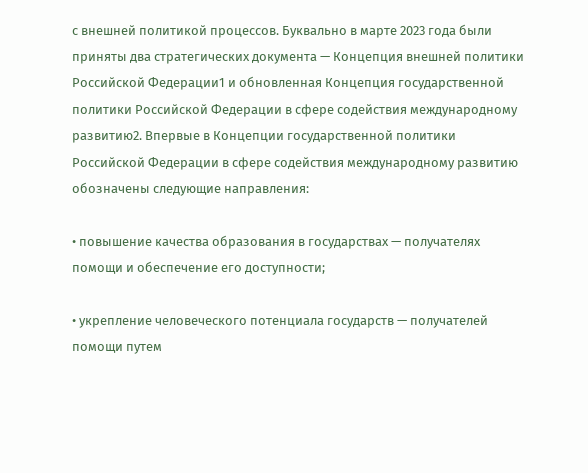с внешней политикой процессов. Буквально в марте 2023 года были приняты два стратегических документа — Концепция внешней политики Российской Федерации1 и обновленная Концепция государственной политики Российской Федерации в сфере содействия международному развитию2. Впервые в Концепции государственной политики Российской Федерации в сфере содействия международному развитию обозначены следующие направления:

• повышение качества образования в государствах — получателях помощи и обеспечение его доступности;

• укрепление человеческого потенциала государств — получателей помощи путем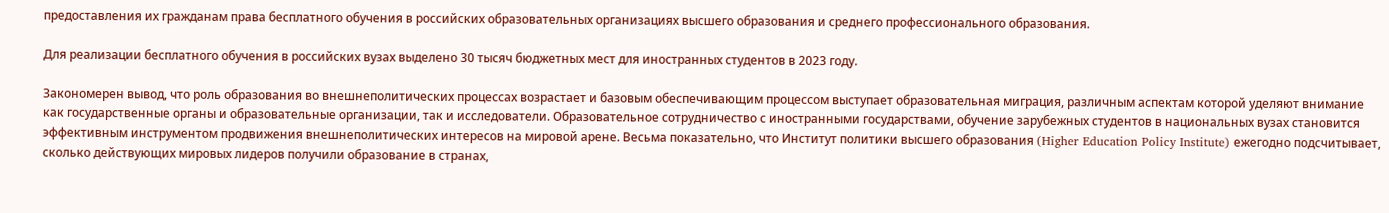предоставления их гражданам права бесплатного обучения в российских образовательных организациях высшего образования и среднего профессионального образования.

Для реализации бесплатного обучения в российских вузах выделено 30 тысяч бюджетных мест для иностранных студентов в 2023 году.

Закономерен вывод, что роль образования во внешнеполитических процессах возрастает и базовым обеспечивающим процессом выступает образовательная миграция, различным аспектам которой уделяют внимание как государственные органы и образовательные организации, так и исследователи. Образовательное сотрудничество с иностранными государствами, обучение зарубежных студентов в национальных вузах становится эффективным инструментом продвижения внешнеполитических интересов на мировой арене. Весьма показательно, что Институт политики высшего образования (Higher Education Policy Institute) ежегодно подсчитывает, сколько действующих мировых лидеров получили образование в странах,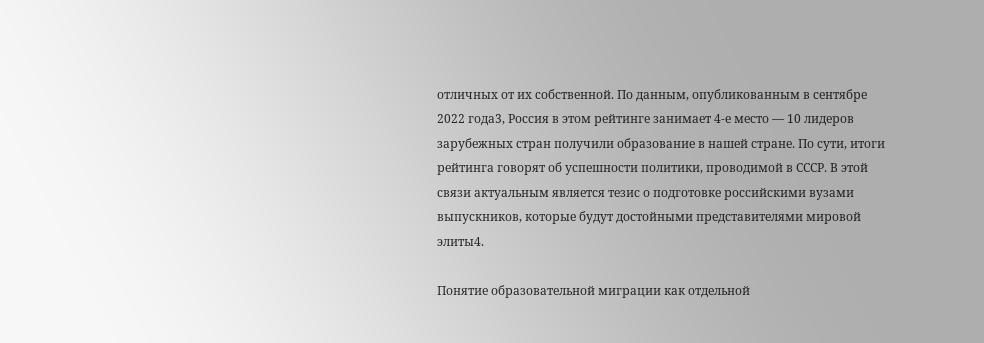отличных от их собственной. По данным, опубликованным в сентябре 2022 года3, Россия в этом рейтинге занимает 4-е место — 10 лидеров зарубежных стран получили образование в нашей стране. По сути, итоги рейтинга говорят об успешности политики, проводимой в СССР. В этой связи актуальным является тезис о подготовке российскими вузами выпускников, которые будут достойными представителями мировой элиты4.

Понятие образовательной миграции как отдельной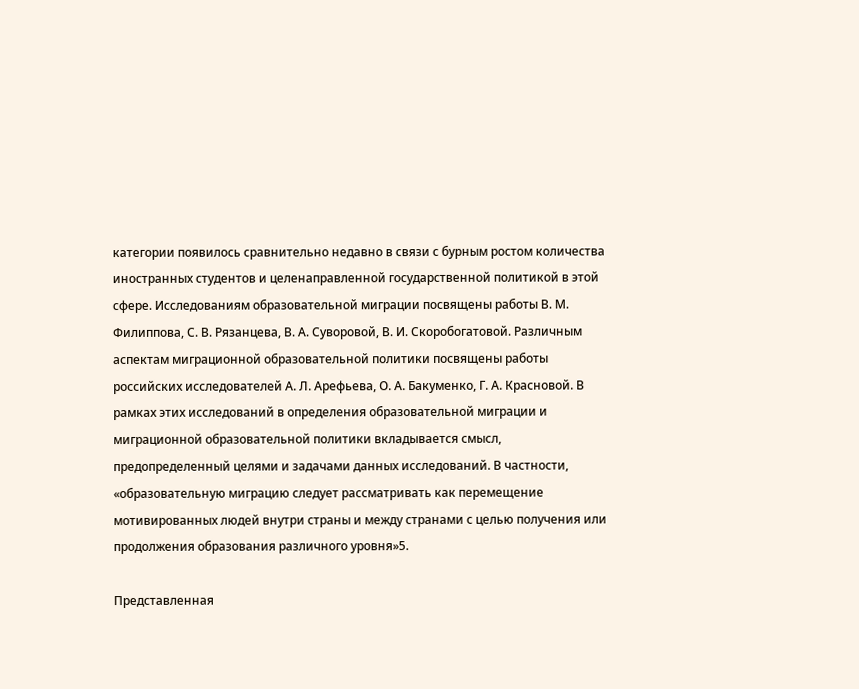категории появилось сравнительно недавно в связи с бурным ростом количества иностранных студентов и целенаправленной государственной политикой в этой сфере. Исследованиям образовательной миграции посвящены работы В. М. Филиппова, С. В. Рязанцева, В. А. Суворовой, В. И. Скоробогатовой. Различным аспектам миграционной образовательной политики посвящены работы российских исследователей А. Л. Арефьева, О. А. Бакуменко, Г. А. Красновой. В рамках этих исследований в определения образовательной миграции и миграционной образовательной политики вкладывается смысл, предопределенный целями и задачами данных исследований. В частности, «образовательную миграцию следует рассматривать как перемещение мотивированных людей внутри страны и между странами с целью получения или продолжения образования различного уровня»5.

Представленная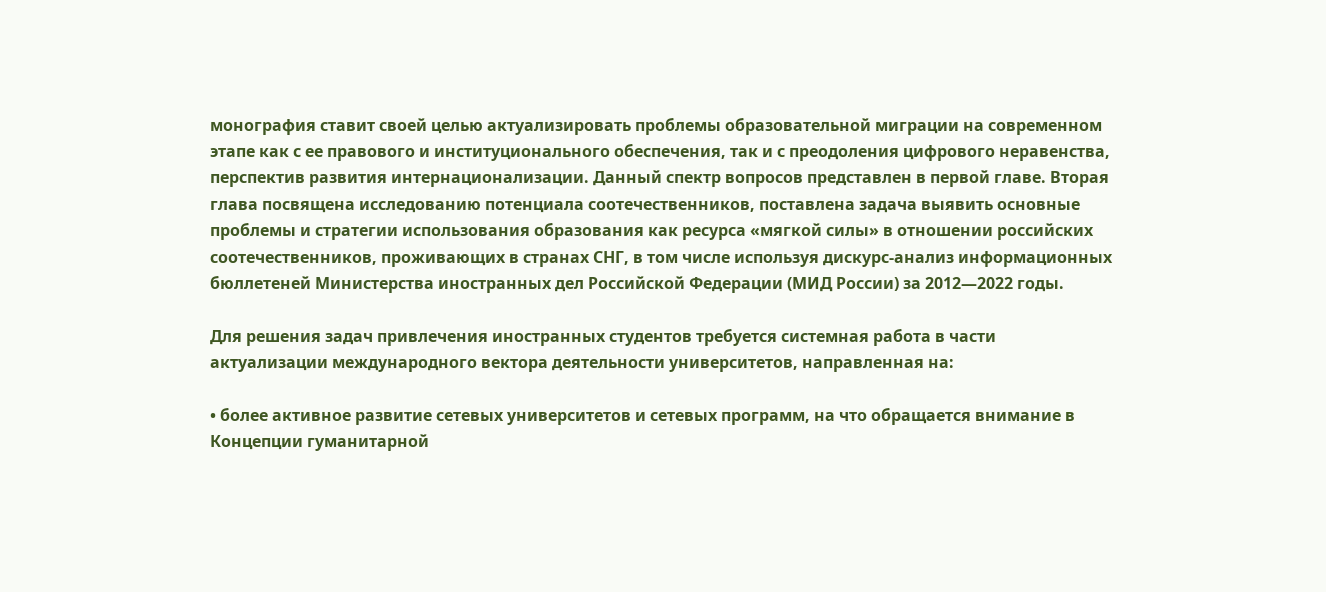монография ставит своей целью актуализировать проблемы образовательной миграции на современном этапе как с ее правового и институционального обеспечения, так и с преодоления цифрового неравенства, перспектив развития интернационализации. Данный спектр вопросов представлен в первой главе. Вторая глава посвящена исследованию потенциала соотечественников, поставлена задача выявить основные проблемы и стратегии использования образования как ресурса «мягкой силы» в отношении российских соотечественников, проживающих в странах СНГ, в том числе используя дискурс-анализ информационных бюллетеней Министерства иностранных дел Российской Федерации (МИД России) за 2012—2022 годы.

Для решения задач привлечения иностранных студентов требуется системная работа в части актуализации международного вектора деятельности университетов, направленная на:

• более активное развитие сетевых университетов и сетевых программ, на что обращается внимание в Концепции гуманитарной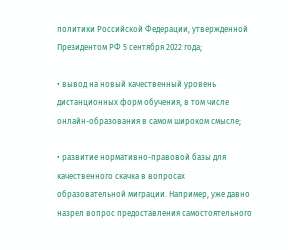политики Российской Федерации, утвержденной Президентом РФ 5 сентября 2022 года;

• вывод на новый качественный уровень дистанционных форм обучения, в том числе онлайн-образования в самом широком смысле;

• развитие нормативно-правовой базы для качественного скачка в вопросах образовательной миграции. Например, уже давно назрел вопрос предоставления самостоятельного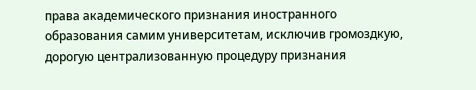права академического признания иностранного образования самим университетам, исключив громоздкую, дорогую централизованную процедуру признания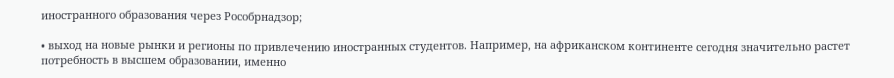иностранного образования через Рособрнадзор;

• выход на новые рынки и регионы по привлечению иностранных студентов. Например, на африканском континенте сегодня значительно растет потребность в высшем образовании, именно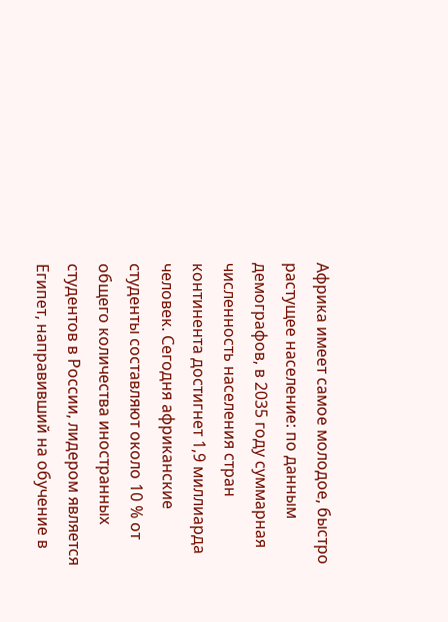Африка имеет самое молодое, быстро растущее население: по данным демографов, в 2035 году суммарная численность населения стран континента достигнет 1,9 миллиарда человек. Сегодня африканские студенты составляют около 10 % от общего количества иностранных студентов в России, лидером является Египет, направивший на обучение в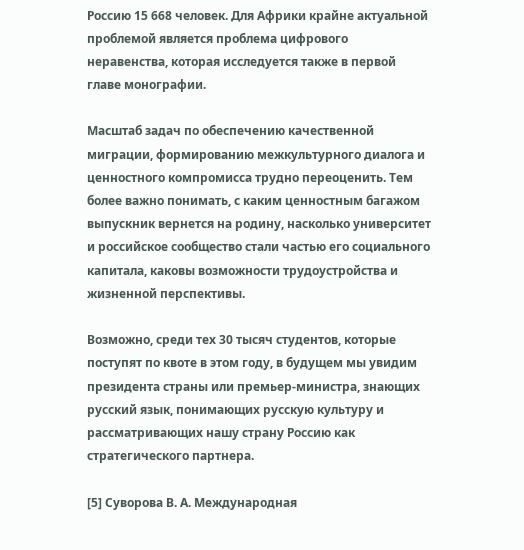Россию 15 668 человек. Для Африки крайне актуальной проблемой является проблема цифрового неравенства, которая исследуется также в первой главе монографии.

Масштаб задач по обеспечению качественной миграции, формированию межкультурного диалога и ценностного компромисса трудно переоценить. Тем более важно понимать, с каким ценностным багажом выпускник вернется на родину, насколько университет и российское сообщество стали частью его социального капитала, каковы возможности трудоустройства и жизненной перспективы.

Возможно, среди тех 30 тысяч студентов, которые поступят по квоте в этом году, в будущем мы увидим президента страны или премьер-министра, знающих русский язык, понимающих русскую культуру и рассматривающих нашу страну Россию как стратегического партнера.

[5] Суворова В. А. Международная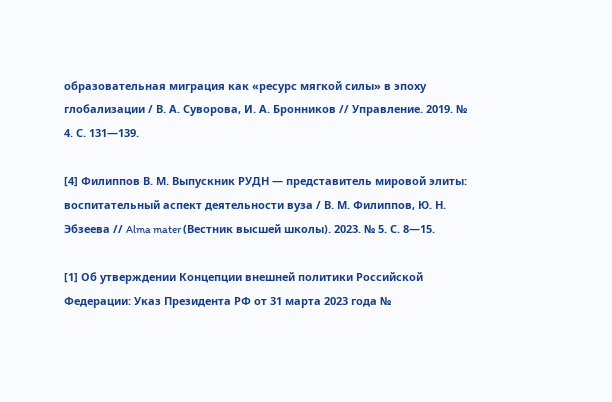образовательная миграция как «ресурс мягкой силы» в эпоху глобализации / В. А. Суворова, И. А. Бронников // Управление. 2019. № 4. С. 131—139.

[4] Филиппов В. М. Выпускник РУДН — представитель мировой элиты: воспитательный аспект деятельности вуза / В. М. Филиппов, Ю. Н. Эбзеева // Alma mater (Вестник высшей школы). 2023. № 5. С. 8—15.

[1] Об утверждении Концепции внешней политики Российской Федерации: Указ Президента РФ от 31 марта 2023 года №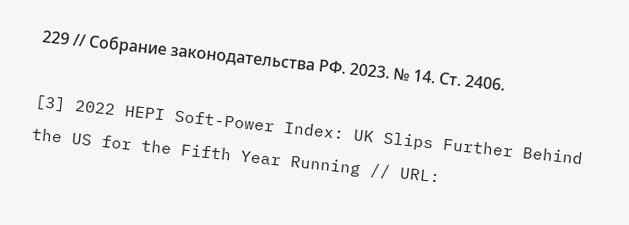229 // Собрание законодательства РФ. 2023. № 14. Ст. 2406.

[3] 2022 HEPI Soft-Power Index: UK Slips Further Behind the US for the Fifth Year Running // URL: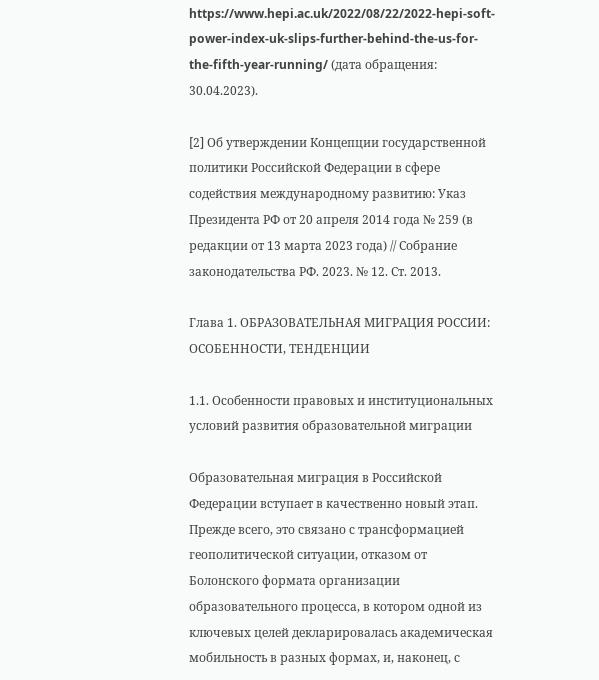https://www.hepi.ac.uk/2022/08/22/2022-hepi-soft-power-index-uk-slips-further-behind-the-us-for-the-fifth-year-running/ (дата обращения: 30.04.2023).

[2] Об утверждении Концепции государственной политики Российской Федерации в сфере содействия международному развитию: Указ Президента РФ от 20 апреля 2014 года № 259 (в редакции от 13 марта 2023 года) // Собрание законодательства РФ. 2023. № 12. Ст. 2013.

Глава 1. ОБРАЗОВАТЕЛЬНАЯ МИГРАЦИЯ РОССИИ: ОСОБЕННОСТИ, ТЕНДЕНЦИИ

1.1. Особенности правовых и институциональных условий развития образовательной миграции

Образовательная миграция в Российской Федерации вступает в качественно новый этап. Прежде всего, это связано с трансформацией геополитической ситуации, отказом от Болонского формата организации образовательного процесса, в котором одной из ключевых целей декларировалась академическая мобильность в разных формах, и, наконец, с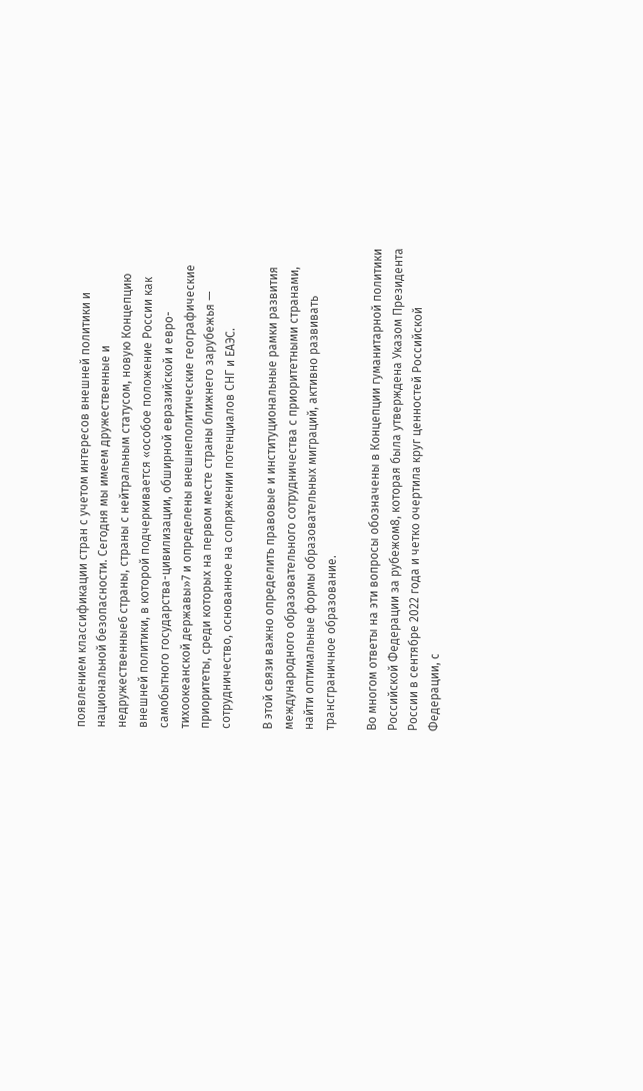появлением классификации стран с учетом интересов внешней политики и национальной безопасности. Сегодня мы имеем дружественные и недружественные6 страны, страны с нейтральным статусом, новую Концепцию внешней политики, в которой подчеркивается «особое положение России как самобытного государства-цивилизации, обширной евразийской и евро-тихоокеанской державы»7 и определены внешнеполитические географические приоритеты, среди которых на первом месте страны ближнего зарубежья — сотрудничество, основанное на сопряжении потенциалов СНГ и ЕАЭС.

В этой связи важно определить правовые и институциональные рамки развития международного образовательного сотрудничества с приоритетными странами, найти оптимальные формы образовательных миграций, активно развивать трансграничное образование.

Во многом ответы на эти вопросы обозначены в Концепции гуманитарной политики Российской Федерации за рубежом8, которая была утверждена Указом Президента России в сентябре 2022 года и четко очертила круг ценностей Российской Федерации, с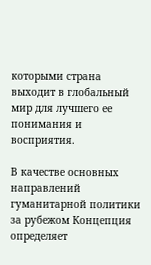которыми страна выходит в глобальный мир для лучшего ее понимания и восприятия.

В качестве основных направлений гуманитарной политики за рубежом Концепция определяет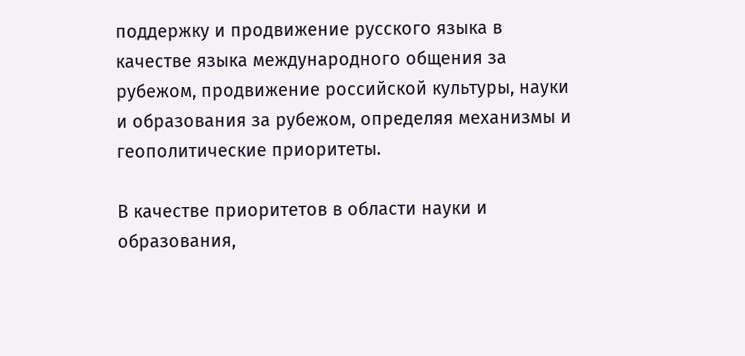поддержку и продвижение русского языка в качестве языка международного общения за рубежом, продвижение российской культуры, науки и образования за рубежом, определяя механизмы и геополитические приоритеты.

В качестве приоритетов в области науки и образования,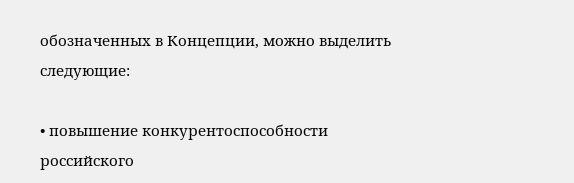обозначенных в Концепции, можно выделить следующие:

• повышение конкурентоспособности российского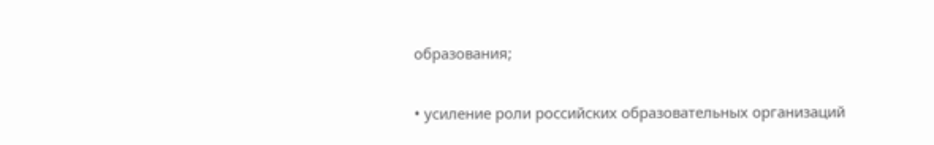образования;

• усиление роли российских образовательных организаций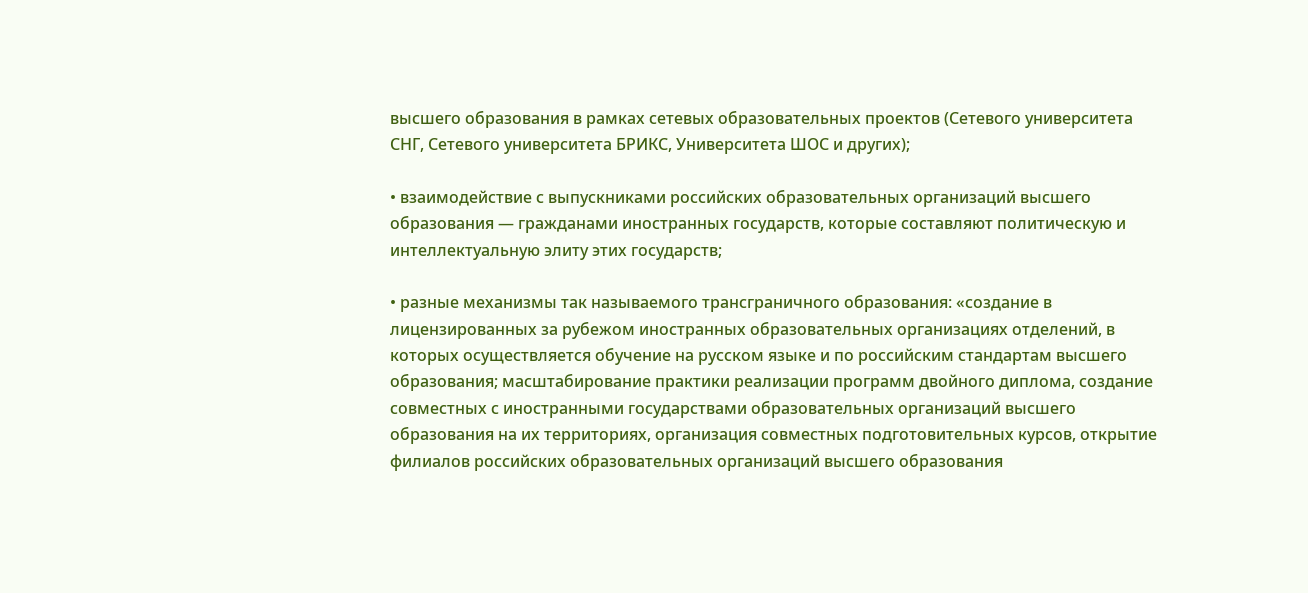высшего образования в рамках сетевых образовательных проектов (Сетевого университета СНГ, Сетевого университета БРИКС, Университета ШОС и других);

• взаимодействие с выпускниками российских образовательных организаций высшего образования — гражданами иностранных государств, которые составляют политическую и интеллектуальную элиту этих государств;

• разные механизмы так называемого трансграничного образования: «создание в лицензированных за рубежом иностранных образовательных организациях отделений, в которых осуществляется обучение на русском языке и по российским стандартам высшего образования; масштабирование практики реализации программ двойного диплома, создание совместных с иностранными государствами образовательных организаций высшего образования на их территориях, организация совместных подготовительных курсов, открытие филиалов российских образовательных организаций высшего образования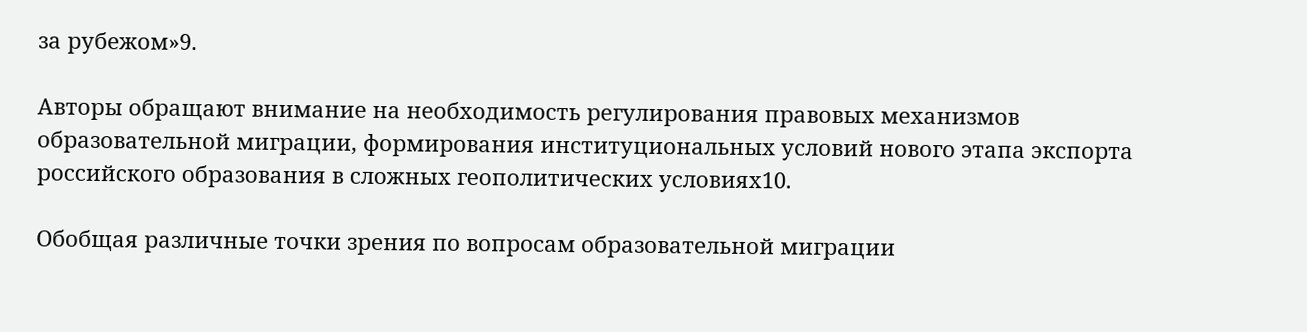за рубежом»9.

Авторы обращают внимание на необходимость регулирования правовых механизмов образовательной миграции, формирования институциональных условий нового этапа экспорта российского образования в сложных геополитических условиях10.

Обобщая различные точки зрения по вопросам образовательной миграции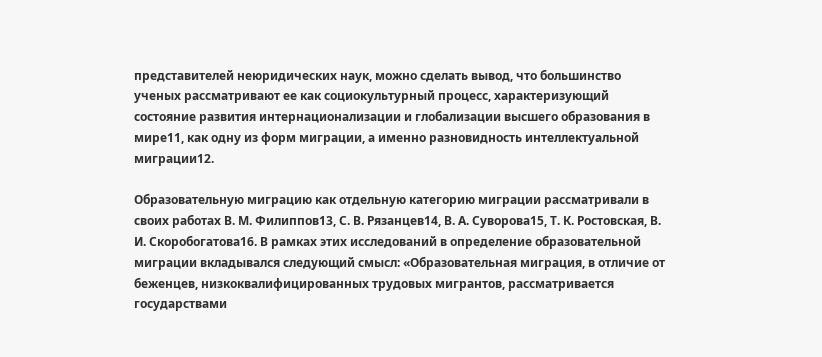представителей неюридических наук, можно сделать вывод, что большинство ученых рассматривают ее как социокультурный процесс, характеризующий состояние развития интернационализации и глобализации высшего образования в мире11, как одну из форм миграции, а именно разновидность интеллектуальной миграции12.

Образовательную миграцию как отдельную категорию миграции рассматривали в своих работах В. М. Филиппов13, С. В. Рязанцев14, В. А. Суворова15, Т. К. Ростовская, В. И. Скоробогатова16. В рамках этих исследований в определение образовательной миграции вкладывался следующий смысл: «Образовательная миграция, в отличие от беженцев, низкоквалифицированных трудовых мигрантов, рассматривается государствами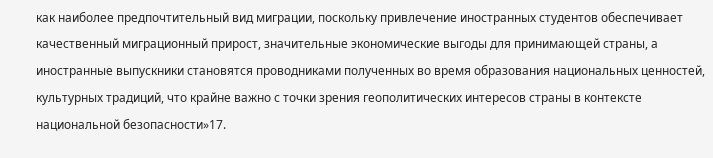как наиболее предпочтительный вид миграции, поскольку привлечение иностранных студентов обеспечивает качественный миграционный прирост, значительные экономические выгоды для принимающей страны, а иностранные выпускники становятся проводниками полученных во время образования национальных ценностей, культурных традиций, что крайне важно с точки зрения геополитических интересов страны в контексте национальной безопасности»17.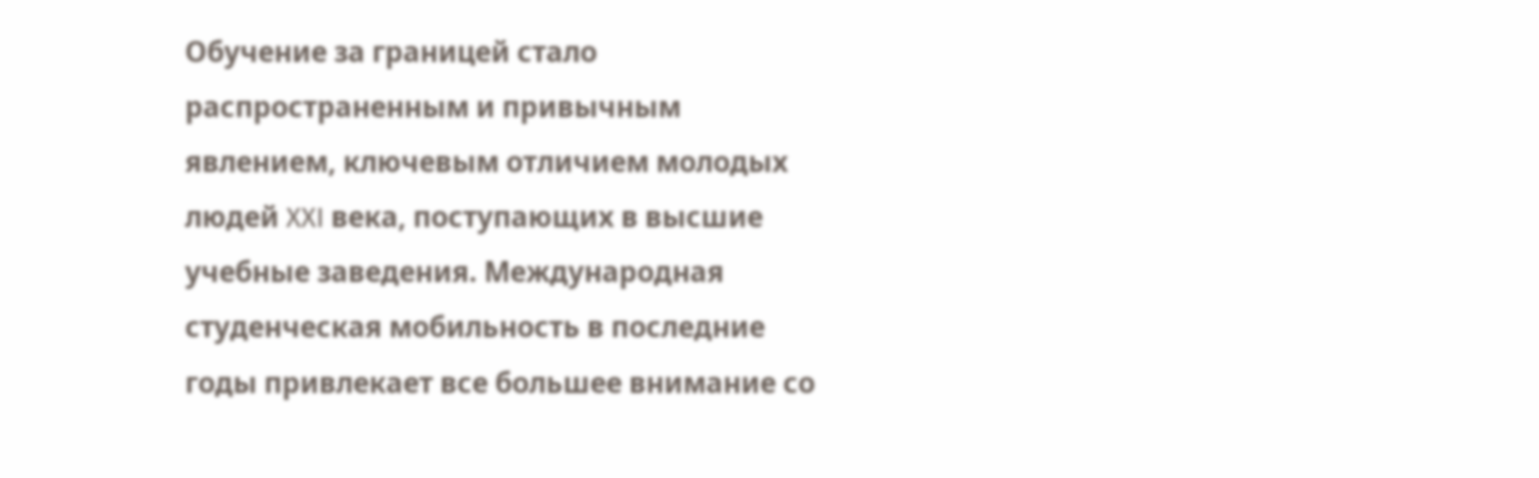Обучение за границей стало распространенным и привычным явлением, ключевым отличием молодых людей XXI века, поступающих в высшие учебные заведения. Международная студенческая мобильность в последние годы привлекает все большее внимание со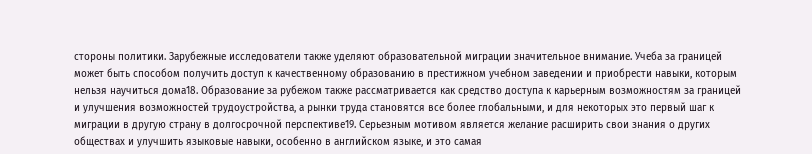стороны политики. Зарубежные исследователи также уделяют образовательной миграции значительное внимание. Учеба за границей может быть способом получить доступ к качественному образованию в престижном учебном заведении и приобрести навыки, которым нельзя научиться дома18. Образование за рубежом также рассматривается как средство доступа к карьерным возможностям за границей и улучшения возможностей трудоустройства, а рынки труда становятся все более глобальными, и для некоторых это первый шаг к миграции в другую страну в долгосрочной перспективе19. Серьезным мотивом является желание расширить свои знания о других обществах и улучшить языковые навыки, особенно в английском языке, и это самая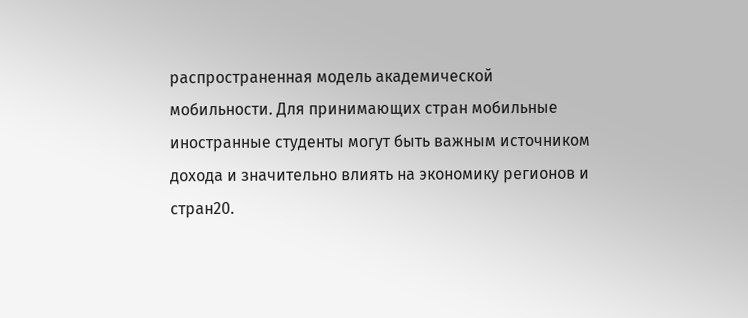распространенная модель академической мобильности. Для принимающих стран мобильные иностранные студенты могут быть важным источником дохода и значительно влиять на экономику регионов и стран20.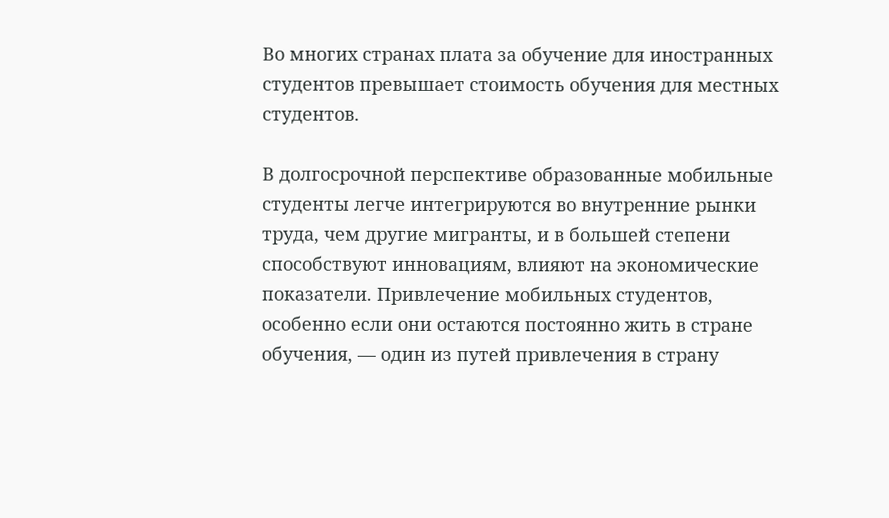Во многих странах плата за обучение для иностранных студентов превышает стоимость обучения для местных студентов.

В долгосрочной перспективе образованные мобильные студенты легче интегрируются во внутренние рынки труда, чем другие мигранты, и в большей степени способствуют инновациям, влияют на экономические показатели. Привлечение мобильных студентов, особенно если они остаются постоянно жить в стране обучения, — один из путей привлечения в страну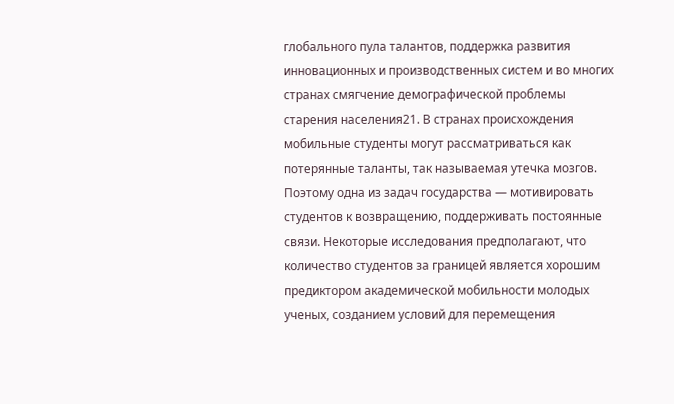глобального пула талантов, поддержка развития инновационных и производственных систем и во многих странах смягчение демографической проблемы старения населения21. В странах происхождения мобильные студенты могут рассматриваться как потерянные таланты, так называемая утечка мозгов. Поэтому одна из задач государства — мотивировать студентов к возвращению, поддерживать постоянные связи. Некоторые исследования предполагают, что количество студентов за границей является хорошим предиктором академической мобильности молодых ученых, созданием условий для перемещения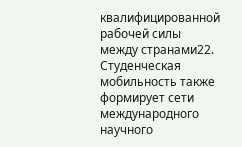квалифицированной рабочей силы между странами22. Студенческая мобильность также формирует сети международного научного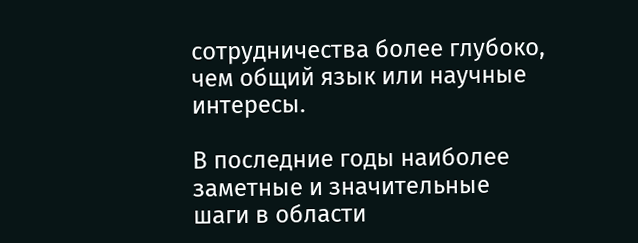сотрудничества более глубоко, чем общий язык или научные интересы.

В последние годы наиболее заметные и значительные шаги в области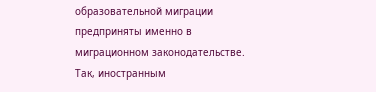образовательной миграции предприняты именно в миграционном законодательстве. Так, иностранным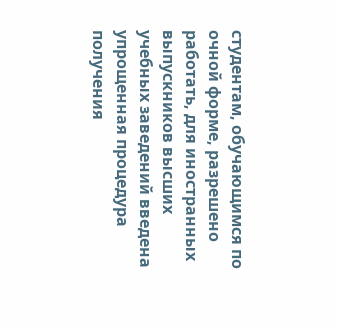студентам, обучающимся по очной форме, разрешено работать, для иностранных выпускников высших учебных заведений введена упрощенная процедура получения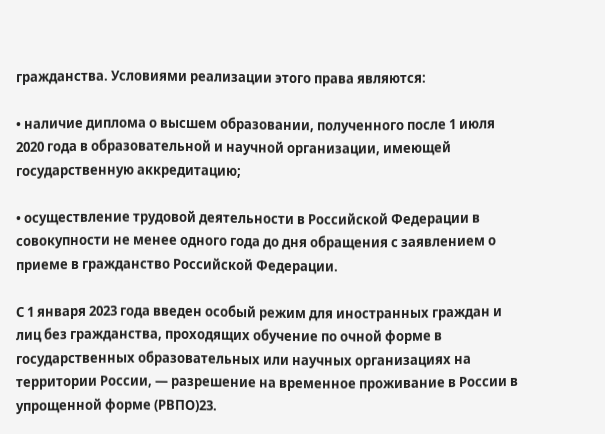гражданства. Условиями реализации этого права являются:

• наличие диплома о высшем образовании, полученного после 1 июля 2020 года в образовательной и научной организации, имеющей государственную аккредитацию;

• осуществление трудовой деятельности в Российской Федерации в совокупности не менее одного года до дня обращения с заявлением о приеме в гражданство Российской Федерации.

С 1 января 2023 года введен особый режим для иностранных граждан и лиц без гражданства, проходящих обучение по очной форме в государственных образовательных или научных организациях на территории России, — разрешение на временное проживание в России в упрощенной форме (РВПО)23.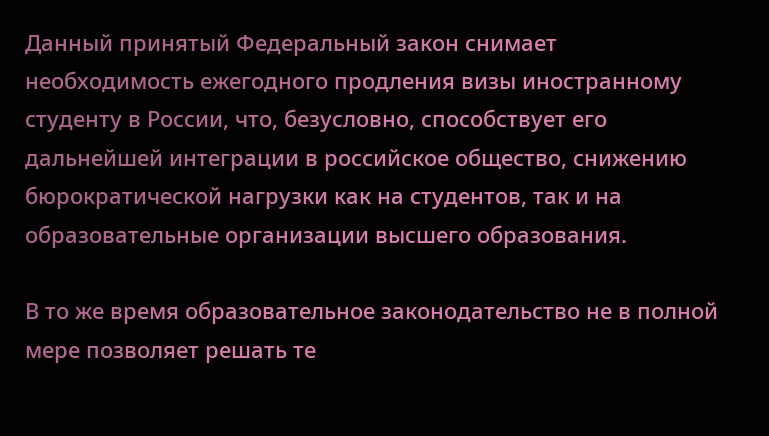Данный принятый Федеральный закон снимает необходимость ежегодного продления визы иностранному студенту в России, что, безусловно, способствует его дальнейшей интеграции в российское общество, снижению бюрократической нагрузки как на студентов, так и на образовательные организации высшего образования.

В то же время образовательное законодательство не в полной мере позволяет решать те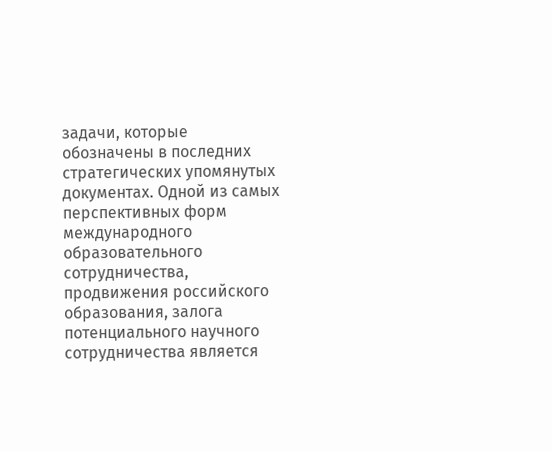задачи, которые обозначены в последних стратегических упомянутых документах. Одной из самых перспективных форм международного образовательного сотрудничества, продвижения российского образования, залога потенциального научного сотрудничества является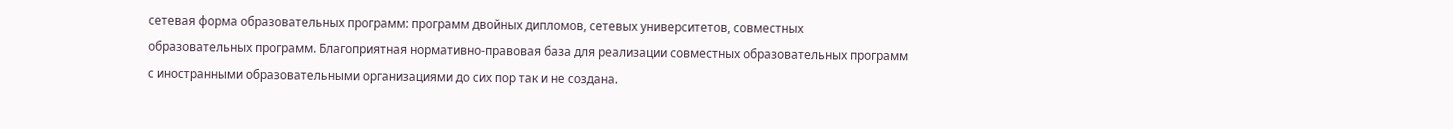сетевая форма образовательных программ: программ двойных дипломов, сетевых университетов, совместных образовательных программ. Благоприятная нормативно-правовая база для реализации совместных образовательных программ с иностранными образовательными организациями до сих пор так и не создана.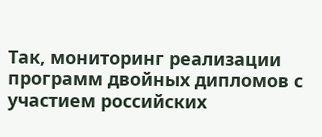Так, мониторинг реализации программ двойных дипломов с участием российских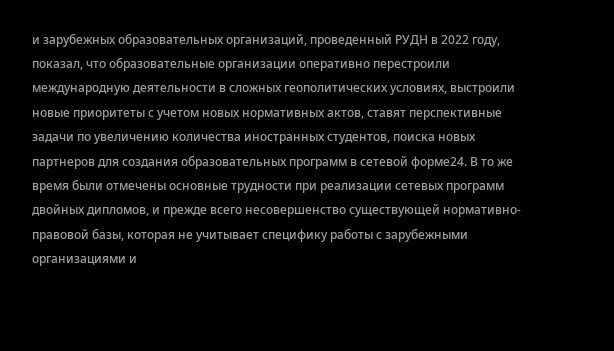и зарубежных образовательных организаций, проведенный РУДН в 2022 году, показал, что образовательные организации оперативно перестроили международную деятельности в сложных геополитических условиях, выстроили новые приоритеты с учетом новых нормативных актов, ставят перспективные задачи по увеличению количества иностранных студентов, поиска новых партнеров для создания образовательных программ в сетевой форме24. В то же время были отмечены основные трудности при реализации сетевых программ двойных дипломов, и прежде всего несовершенство существующей нормативно-правовой базы, которая не учитывает специфику работы с зарубежными организациями и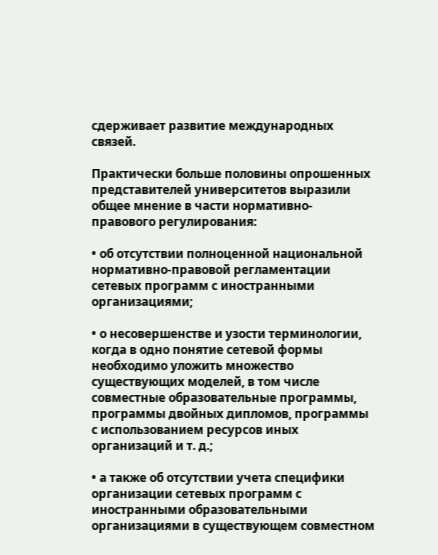сдерживает развитие международных связей.

Практически больше половины опрошенных представителей университетов выразили общее мнение в части нормативно-правового регулирования:

• об отсутствии полноценной национальной нормативно-правовой регламентации сетевых программ с иностранными организациями;

• о несовершенстве и узости терминологии, когда в одно понятие сетевой формы необходимо уложить множество существующих моделей, в том числе совместные образовательные программы, программы двойных дипломов, программы с использованием ресурсов иных организаций и т. д.;

• а также об отсутствии учета специфики организации сетевых программ с иностранными образовательными организациями в существующем совместном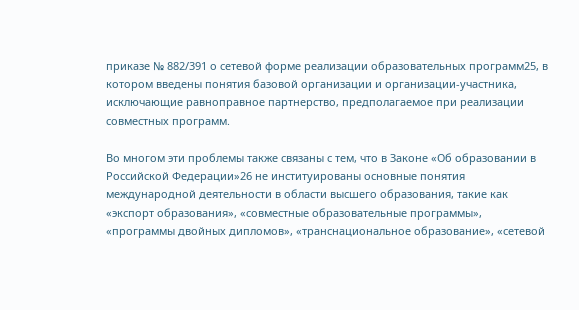приказе № 882/391 о сетевой форме реализации образовательных программ25, в котором введены понятия базовой организации и организации-участника, исключающие равноправное партнерство, предполагаемое при реализации совместных программ.

Во многом эти проблемы также связаны с тем, что в Законе «Об образовании в Российской Федерации»26 не институированы основные понятия международной деятельности в области высшего образования, такие как «экспорт образования», «совместные образовательные программы», «программы двойных дипломов», «транснациональное образование», «сетевой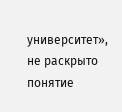университет», не раскрыто понятие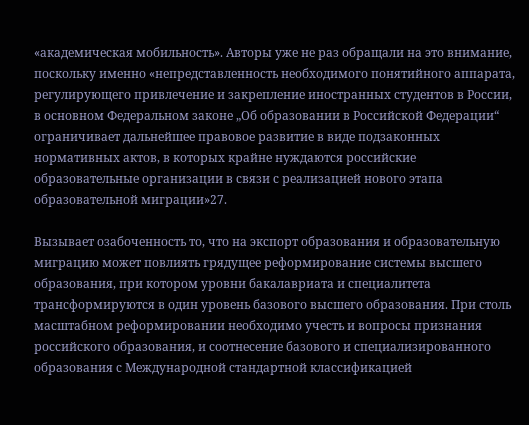«академическая мобильность». Авторы уже не раз обращали на это внимание, поскольку именно «непредставленность необходимого понятийного аппарата, регулирующего привлечение и закрепление иностранных студентов в России, в основном Федеральном законе „Об образовании в Российской Федерации“ ограничивает дальнейшее правовое развитие в виде подзаконных нормативных актов, в которых крайне нуждаются российские образовательные организации в связи с реализацией нового этапа образовательной миграции»27.

Вызывает озабоченность то, что на экспорт образования и образовательную миграцию может повлиять грядущее реформирование системы высшего образования, при котором уровни бакалавриата и специалитета трансформируются в один уровень базового высшего образования. При столь масштабном реформировании необходимо учесть и вопросы признания российского образования, и соотнесение базового и специализированного образования с Международной стандартной классификацией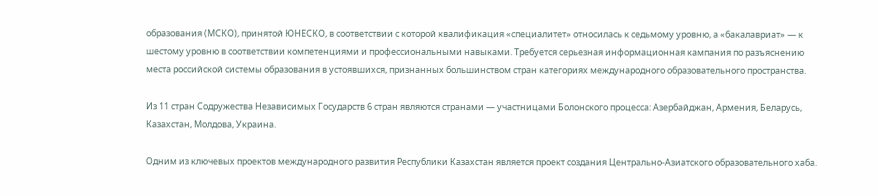образования (МСКО), принятой ЮНЕСКО, в соответствии с которой квалификация «специалитет» относилась к седьмому уровню, а «бакалавриат» — к шестому уровню в соответствии компетенциями и профессиональными навыками. Требуется серьезная информационная кампания по разъяснению места российской системы образования в устоявшихся, признанных большинством стран категориях международного образовательного пространства.

Из 11 стран Содружества Независимых Государств 6 стран являются странами — участницами Болонского процесса: Азербайджан, Армения, Беларусь, Казахстан, Молдова, Украина.

Одним из ключевых проектов международного развития Республики Казахстан является проект создания Центрально-Азиатского образовательного хаба.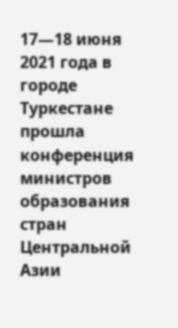17—18 июня 2021 года в городе Туркестане прошла конференция министров образования стран Центральной Азии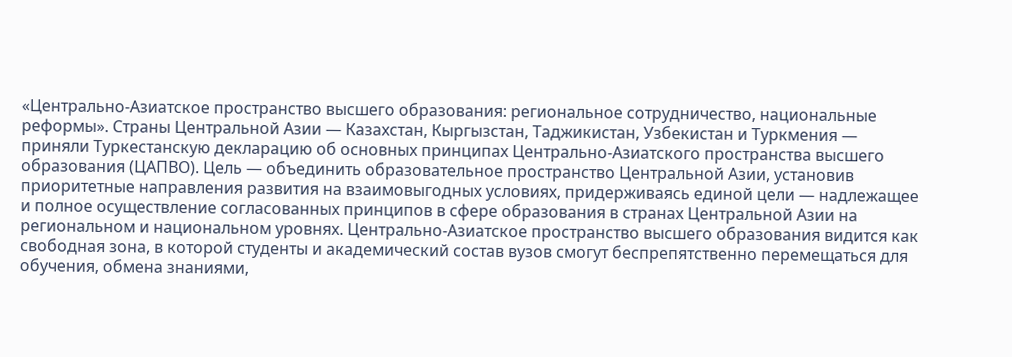«Центрально-Азиатское пространство высшего образования: региональное сотрудничество, национальные реформы». Страны Центральной Азии — Казахстан, Кыргызстан, Таджикистан, Узбекистан и Туркмения — приняли Туркестанскую декларацию об основных принципах Центрально-Азиатского пространства высшего образования (ЦАПВО). Цель — объединить образовательное пространство Центральной Азии, установив приоритетные направления развития на взаимовыгодных условиях, придерживаясь единой цели — надлежащее и полное осуществление согласованных принципов в сфере образования в странах Центральной Азии на региональном и национальном уровнях. Центрально-Азиатское пространство высшего образования видится как свободная зона, в которой студенты и академический состав вузов смогут беспрепятственно перемещаться для обучения, обмена знаниями,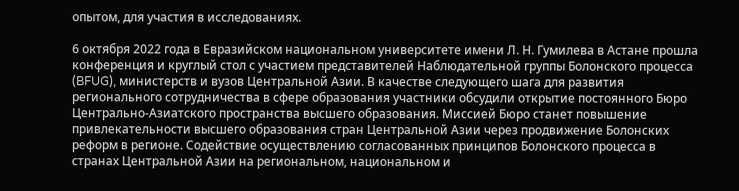опытом, для участия в исследованиях.

6 октября 2022 года в Евразийском национальном университете имени Л. Н. Гумилева в Астане прошла конференция и круглый стол с участием представителей Наблюдательной группы Болонского процесса (BFUG), министерств и вузов Центральной Азии. В качестве следующего шага для развития регионального сотрудничества в сфере образования участники обсудили открытие постоянного Бюро Центрально-Азиатского пространства высшего образования. Миссией Бюро станет повышение привлекательности высшего образования стран Центральной Азии через продвижение Болонских реформ в регионе. Содействие осуществлению согласованных принципов Болонского процесса в странах Центральной Азии на региональном, национальном и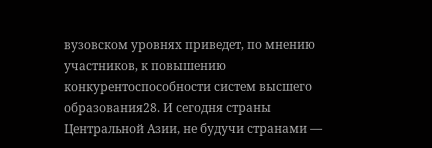вузовском уровнях приведет, по мнению участников, к повышению конкурентоспособности систем высшего образования28. И сегодня страны Центральной Азии, не будучи странами —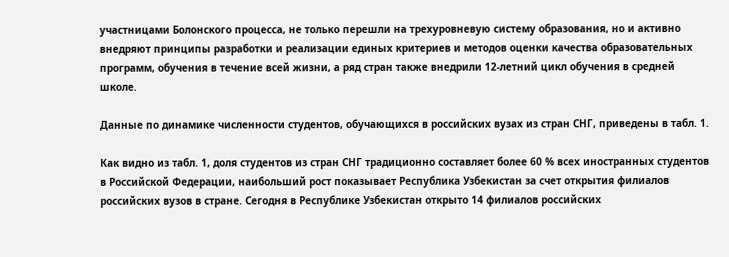участницами Болонского процесса, не только перешли на трехуровневую систему образования, но и активно внедряют принципы разработки и реализации единых критериев и методов оценки качества образовательных программ, обучения в течение всей жизни, а ряд стран также внедрили 12-летний цикл обучения в средней школе.

Данные по динамике численности студентов, обучающихся в российских вузах из стран СНГ, приведены в табл. 1.

Как видно из табл. 1, доля студентов из стран СНГ традиционно составляет более 60 % всех иностранных студентов в Российской Федерации, наибольший рост показывает Республика Узбекистан за счет открытия филиалов российских вузов в стране. Сегодня в Республике Узбекистан открыто 14 филиалов российских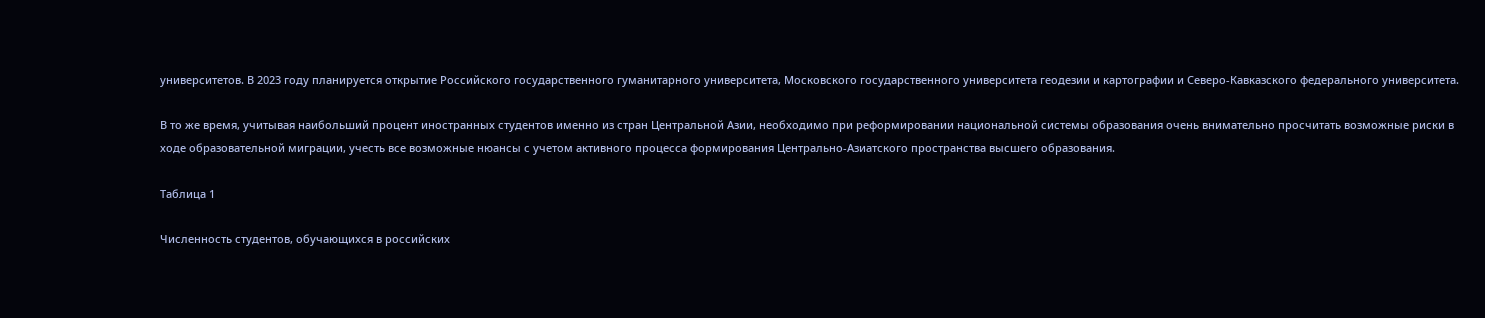университетов. В 2023 году планируется открытие Российского государственного гуманитарного университета, Московского государственного университета геодезии и картографии и Северо-Кавказского федерального университета.

В то же время, учитывая наибольший процент иностранных студентов именно из стран Центральной Азии, необходимо при реформировании национальной системы образования очень внимательно просчитать возможные риски в ходе образовательной миграции, учесть все возможные нюансы с учетом активного процесса формирования Центрально-Азиатского пространства высшего образования.

Таблица 1

Численность студентов, обучающихся в российских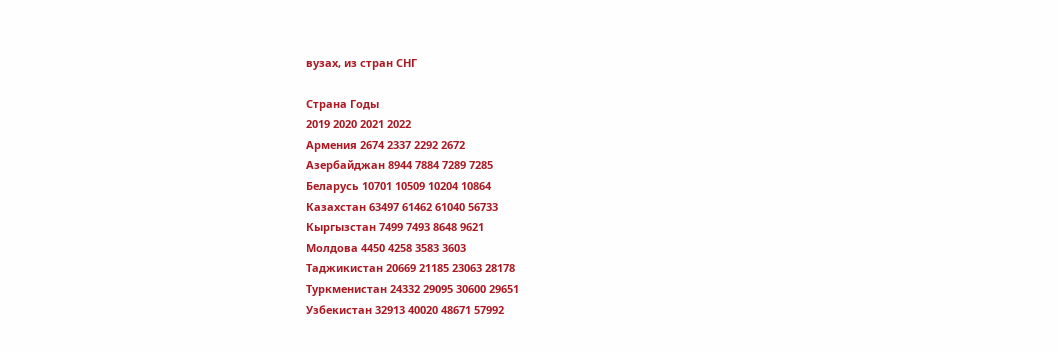вузах, из стран СНГ

Страна Годы
2019 2020 2021 2022
Армения 2674 2337 2292 2672
Азербайджан 8944 7884 7289 7285
Беларусь 10701 10509 10204 10864
Казахстан 63497 61462 61040 56733
Кыргызстан 7499 7493 8648 9621
Молдова 4450 4258 3583 3603
Таджикистан 20669 21185 23063 28178
Туркменистан 24332 29095 30600 29651
Узбекистан 32913 40020 48671 57992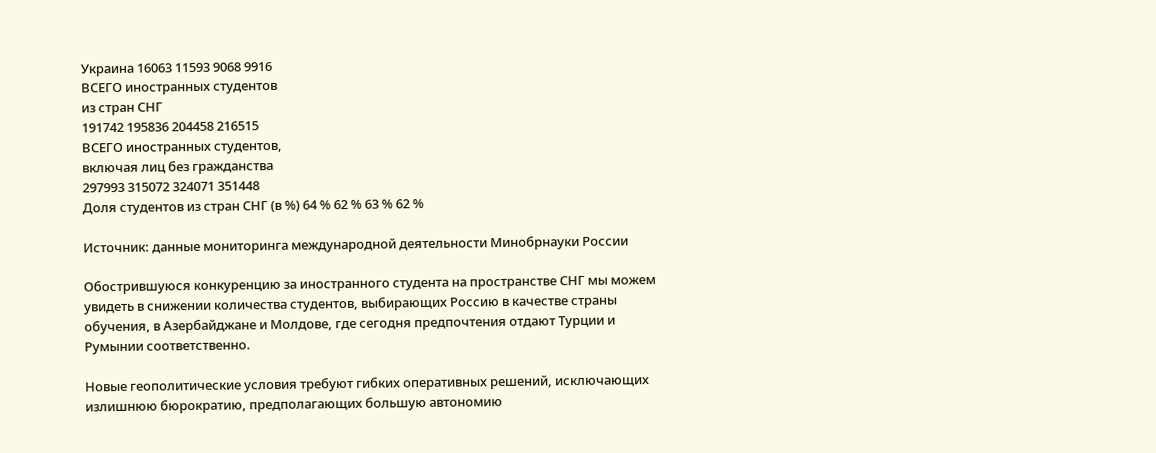Украина 16063 11593 9068 9916
ВСЕГО иностранных студентов
из стран СНГ
191742 195836 204458 216515
ВСЕГО иностранных студентов,
включая лиц без гражданства
297993 315072 324071 351448
Доля студентов из стран СНГ (в %) 64 % 62 % 63 % 62 %

Источник: данные мониторинга международной деятельности Минобрнауки России

Обострившуюся конкуренцию за иностранного студента на пространстве СНГ мы можем увидеть в снижении количества студентов, выбирающих Россию в качестве страны обучения, в Азербайджане и Молдове, где сегодня предпочтения отдают Турции и Румынии соответственно.

Новые геополитические условия требуют гибких оперативных решений, исключающих излишнюю бюрократию, предполагающих большую автономию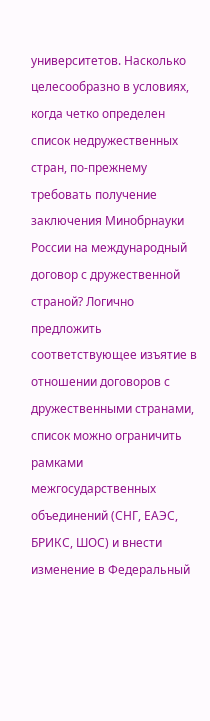университетов. Насколько целесообразно в условиях, когда четко определен список недружественных стран, по-прежнему требовать получение заключения Минобрнауки России на международный договор с дружественной страной? Логично предложить соответствующее изъятие в отношении договоров с дружественными странами, список можно ограничить рамками межгосударственных объединений (СНГ, ЕАЭС, БРИКС, ШОС) и внести изменение в Федеральный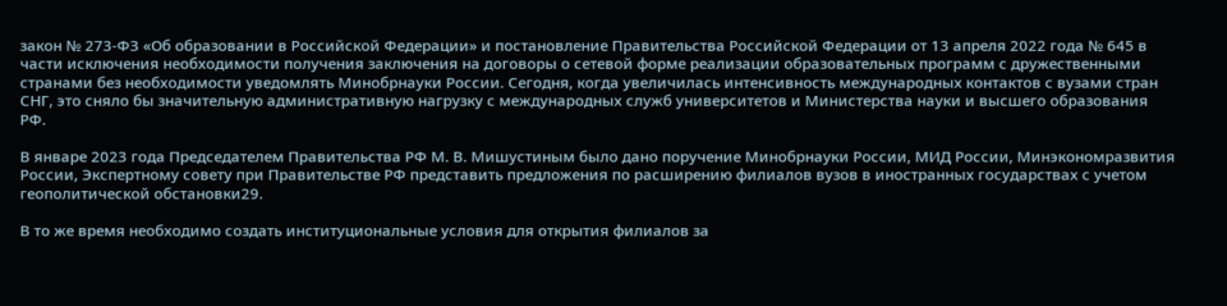закон № 273-ФЗ «Об образовании в Российской Федерации» и постановление Правительства Российской Федерации от 13 апреля 2022 года № 645 в части исключения необходимости получения заключения на договоры о сетевой форме реализации образовательных программ с дружественными странами без необходимости уведомлять Минобрнауки России. Сегодня, когда увеличилась интенсивность международных контактов с вузами стран СНГ, это сняло бы значительную административную нагрузку с международных служб университетов и Министерства науки и высшего образования РФ.

В январе 2023 года Председателем Правительства РФ М. В. Мишустиным было дано поручение Минобрнауки России, МИД России, Минэкономразвития России, Экспертному совету при Правительстве РФ представить предложения по расширению филиалов вузов в иностранных государствах с учетом геополитической обстановки29.

В то же время необходимо создать институциональные условия для открытия филиалов за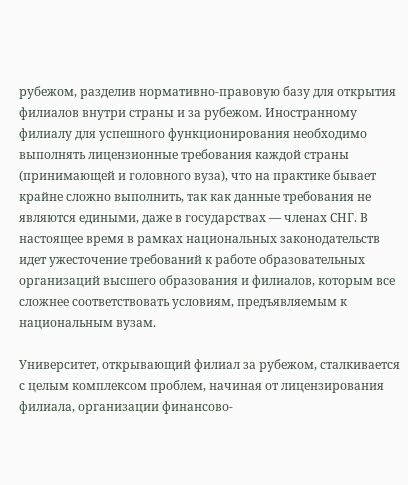рубежом, разделив нормативно-правовую базу для открытия филиалов внутри страны и за рубежом. Иностранному филиалу для успешного функционирования необходимо выполнять лицензионные требования каждой страны (принимающей и головного вуза), что на практике бывает крайне сложно выполнить, так как данные требования не являются едиными, даже в государствах — членах СНГ. В настоящее время в рамках национальных законодательств идет ужесточение требований к работе образовательных организаций высшего образования и филиалов, которым все сложнее соответствовать условиям, предъявляемым к национальным вузам.

Университет, открывающий филиал за рубежом, сталкивается с целым комплексом проблем, начиная от лицензирования филиала, организации финансово-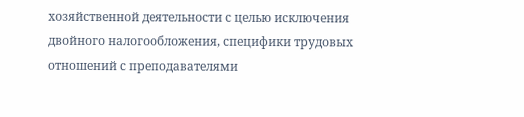хозяйственной деятельности с целью исключения двойного налогообложения, специфики трудовых отношений с преподавателями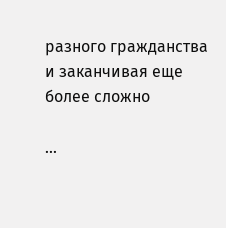разного гражданства и заканчивая еще более сложно

...